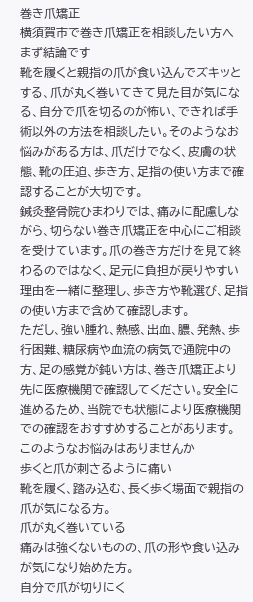巻き爪矯正
横須賀市で巻き爪矯正を相談したい方へ
まず結論です
靴を履くと親指の爪が食い込んでズキッとする、爪が丸く巻いてきて見た目が気になる、自分で爪を切るのが怖い、できれば手術以外の方法を相談したい。そのようなお悩みがある方は、爪だけでなく、皮膚の状態、靴の圧迫、歩き方、足指の使い方まで確認することが大切です。
鍼灸整骨院ひまわりでは、痛みに配慮しながら、切らない巻き爪矯正を中心にご相談を受けています。爪の巻き方だけを見て終わるのではなく、足元に負担が戻りやすい理由を一緒に整理し、歩き方や靴選び、足指の使い方まで含めて確認します。
ただし、強い腫れ、熱感、出血、膿、発熱、歩行困難、糖尿病や血流の病気で通院中の方、足の感覚が鈍い方は、巻き爪矯正より先に医療機関で確認してください。安全に進めるため、当院でも状態により医療機関での確認をおすすめすることがあります。
このようなお悩みはありませんか
歩くと爪が刺さるように痛い
靴を履く、踏み込む、長く歩く場面で親指の爪が気になる方。
爪が丸く巻いている
痛みは強くないものの、爪の形や食い込みが気になり始めた方。
自分で爪が切りにく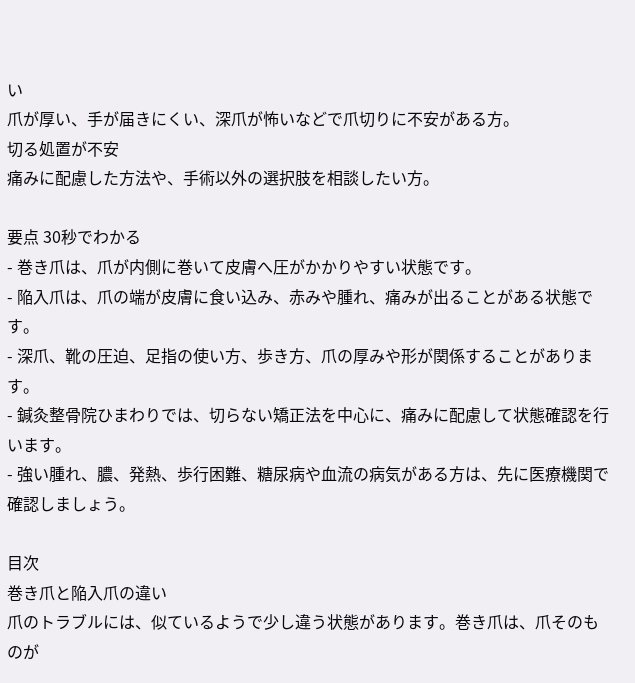い
爪が厚い、手が届きにくい、深爪が怖いなどで爪切りに不安がある方。
切る処置が不安
痛みに配慮した方法や、手術以外の選択肢を相談したい方。

要点 30秒でわかる
- 巻き爪は、爪が内側に巻いて皮膚へ圧がかかりやすい状態です。
- 陥入爪は、爪の端が皮膚に食い込み、赤みや腫れ、痛みが出ることがある状態です。
- 深爪、靴の圧迫、足指の使い方、歩き方、爪の厚みや形が関係することがあります。
- 鍼灸整骨院ひまわりでは、切らない矯正法を中心に、痛みに配慮して状態確認を行います。
- 強い腫れ、膿、発熱、歩行困難、糖尿病や血流の病気がある方は、先に医療機関で確認しましょう。

目次
巻き爪と陥入爪の違い
爪のトラブルには、似ているようで少し違う状態があります。巻き爪は、爪そのものが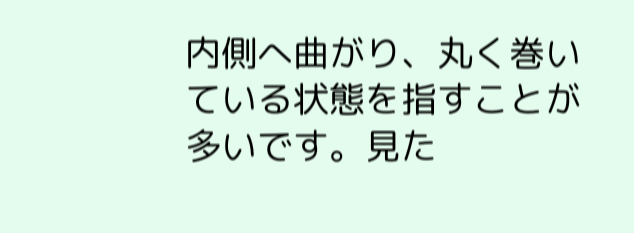内側へ曲がり、丸く巻いている状態を指すことが多いです。見た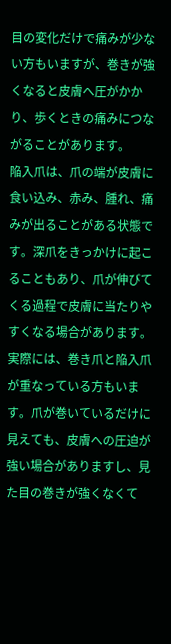目の変化だけで痛みが少ない方もいますが、巻きが強くなると皮膚へ圧がかかり、歩くときの痛みにつながることがあります。
陥入爪は、爪の端が皮膚に食い込み、赤み、腫れ、痛みが出ることがある状態です。深爪をきっかけに起こることもあり、爪が伸びてくる過程で皮膚に当たりやすくなる場合があります。
実際には、巻き爪と陥入爪が重なっている方もいます。爪が巻いているだけに見えても、皮膚への圧迫が強い場合がありますし、見た目の巻きが強くなくて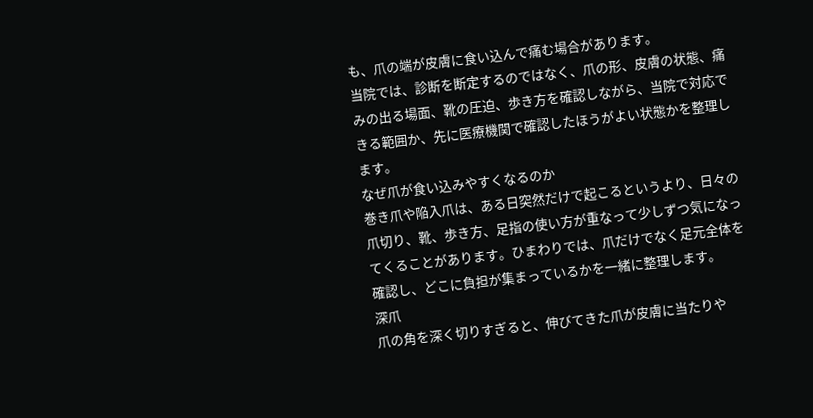も、爪の端が皮膚に食い込んで痛む場合があります。
当院では、診断を断定するのではなく、爪の形、皮膚の状態、痛みの出る場面、靴の圧迫、歩き方を確認しながら、当院で対応できる範囲か、先に医療機関で確認したほうがよい状態かを整理します。
なぜ爪が食い込みやすくなるのか
巻き爪や陥入爪は、ある日突然だけで起こるというより、日々の爪切り、靴、歩き方、足指の使い方が重なって少しずつ気になってくることがあります。ひまわりでは、爪だけでなく足元全体を確認し、どこに負担が集まっているかを一緒に整理します。
深爪
爪の角を深く切りすぎると、伸びてきた爪が皮膚に当たりや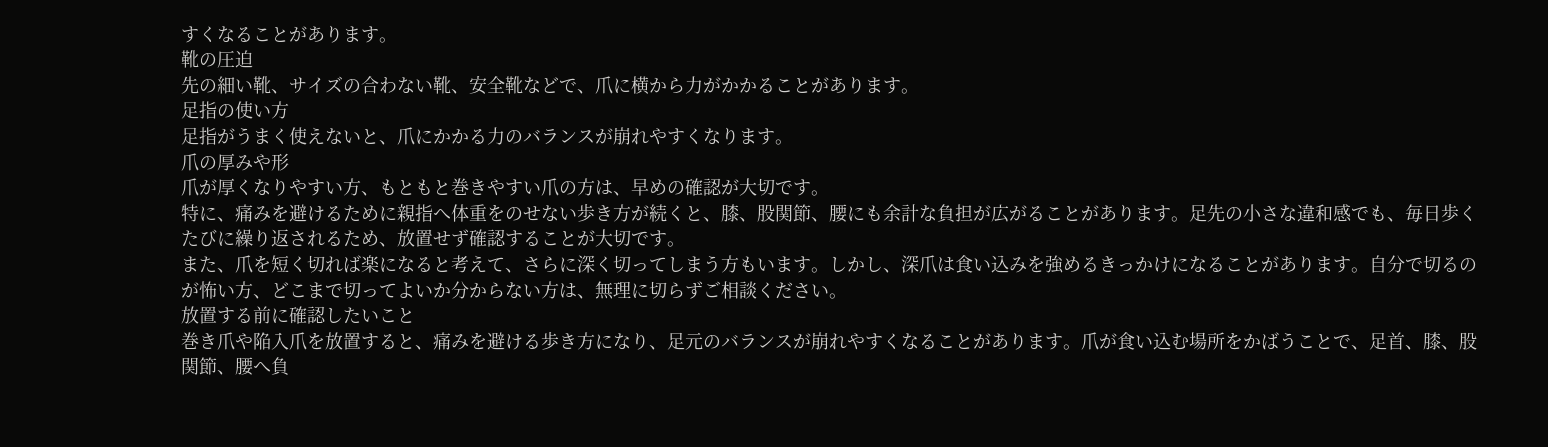すくなることがあります。
靴の圧迫
先の細い靴、サイズの合わない靴、安全靴などで、爪に横から力がかかることがあります。
足指の使い方
足指がうまく使えないと、爪にかかる力のバランスが崩れやすくなります。
爪の厚みや形
爪が厚くなりやすい方、もともと巻きやすい爪の方は、早めの確認が大切です。
特に、痛みを避けるために親指へ体重をのせない歩き方が続くと、膝、股関節、腰にも余計な負担が広がることがあります。足先の小さな違和感でも、毎日歩くたびに繰り返されるため、放置せず確認することが大切です。
また、爪を短く切れば楽になると考えて、さらに深く切ってしまう方もいます。しかし、深爪は食い込みを強めるきっかけになることがあります。自分で切るのが怖い方、どこまで切ってよいか分からない方は、無理に切らずご相談ください。
放置する前に確認したいこと
巻き爪や陥入爪を放置すると、痛みを避ける歩き方になり、足元のバランスが崩れやすくなることがあります。爪が食い込む場所をかばうことで、足首、膝、股関節、腰へ負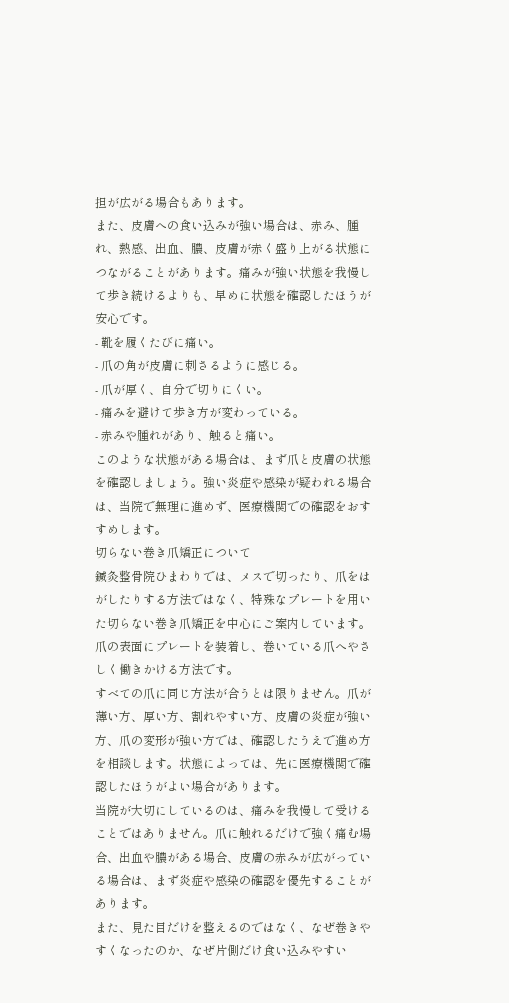担が広がる場合もあります。
また、皮膚への食い込みが強い場合は、赤み、腫れ、熱感、出血、膿、皮膚が赤く盛り上がる状態につながることがあります。痛みが強い状態を我慢して歩き続けるよりも、早めに状態を確認したほうが安心です。
- 靴を履くたびに痛い。
- 爪の角が皮膚に刺さるように感じる。
- 爪が厚く、自分で切りにくい。
- 痛みを避けて歩き方が変わっている。
- 赤みや腫れがあり、触ると痛い。
このような状態がある場合は、まず爪と皮膚の状態を確認しましょう。強い炎症や感染が疑われる場合は、当院で無理に進めず、医療機関での確認をおすすめします。
切らない巻き爪矯正について
鍼灸整骨院ひまわりでは、メスで切ったり、爪をはがしたりする方法ではなく、特殊なプレートを用いた切らない巻き爪矯正を中心にご案内しています。爪の表面にプレートを装着し、巻いている爪へやさしく働きかける方法です。
すべての爪に同じ方法が合うとは限りません。爪が薄い方、厚い方、割れやすい方、皮膚の炎症が強い方、爪の変形が強い方では、確認したうえで進め方を相談します。状態によっては、先に医療機関で確認したほうがよい場合があります。
当院が大切にしているのは、痛みを我慢して受けることではありません。爪に触れるだけで強く痛む場合、出血や膿がある場合、皮膚の赤みが広がっている場合は、まず炎症や感染の確認を優先することがあります。
また、見た目だけを整えるのではなく、なぜ巻きやすくなったのか、なぜ片側だけ食い込みやすい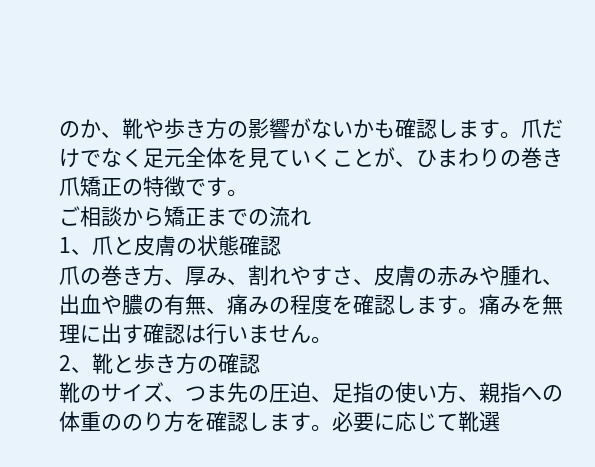のか、靴や歩き方の影響がないかも確認します。爪だけでなく足元全体を見ていくことが、ひまわりの巻き爪矯正の特徴です。
ご相談から矯正までの流れ
1、爪と皮膚の状態確認
爪の巻き方、厚み、割れやすさ、皮膚の赤みや腫れ、出血や膿の有無、痛みの程度を確認します。痛みを無理に出す確認は行いません。
2、靴と歩き方の確認
靴のサイズ、つま先の圧迫、足指の使い方、親指への体重ののり方を確認します。必要に応じて靴選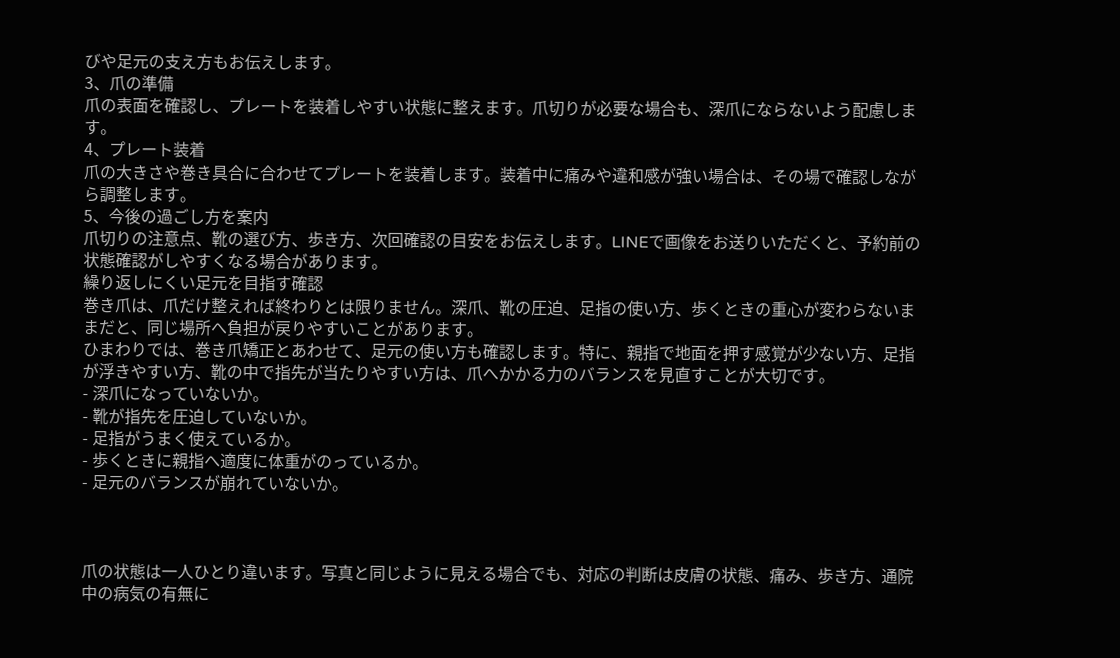びや足元の支え方もお伝えします。
3、爪の準備
爪の表面を確認し、プレートを装着しやすい状態に整えます。爪切りが必要な場合も、深爪にならないよう配慮します。
4、プレート装着
爪の大きさや巻き具合に合わせてプレートを装着します。装着中に痛みや違和感が強い場合は、その場で確認しながら調整します。
5、今後の過ごし方を案内
爪切りの注意点、靴の選び方、歩き方、次回確認の目安をお伝えします。LINEで画像をお送りいただくと、予約前の状態確認がしやすくなる場合があります。
繰り返しにくい足元を目指す確認
巻き爪は、爪だけ整えれば終わりとは限りません。深爪、靴の圧迫、足指の使い方、歩くときの重心が変わらないままだと、同じ場所へ負担が戻りやすいことがあります。
ひまわりでは、巻き爪矯正とあわせて、足元の使い方も確認します。特に、親指で地面を押す感覚が少ない方、足指が浮きやすい方、靴の中で指先が当たりやすい方は、爪へかかる力のバランスを見直すことが大切です。
- 深爪になっていないか。
- 靴が指先を圧迫していないか。
- 足指がうまく使えているか。
- 歩くときに親指へ適度に体重がのっているか。
- 足元のバランスが崩れていないか。



爪の状態は一人ひとり違います。写真と同じように見える場合でも、対応の判断は皮膚の状態、痛み、歩き方、通院中の病気の有無に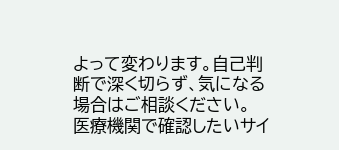よって変わります。自己判断で深く切らず、気になる場合はご相談ください。
医療機関で確認したいサイ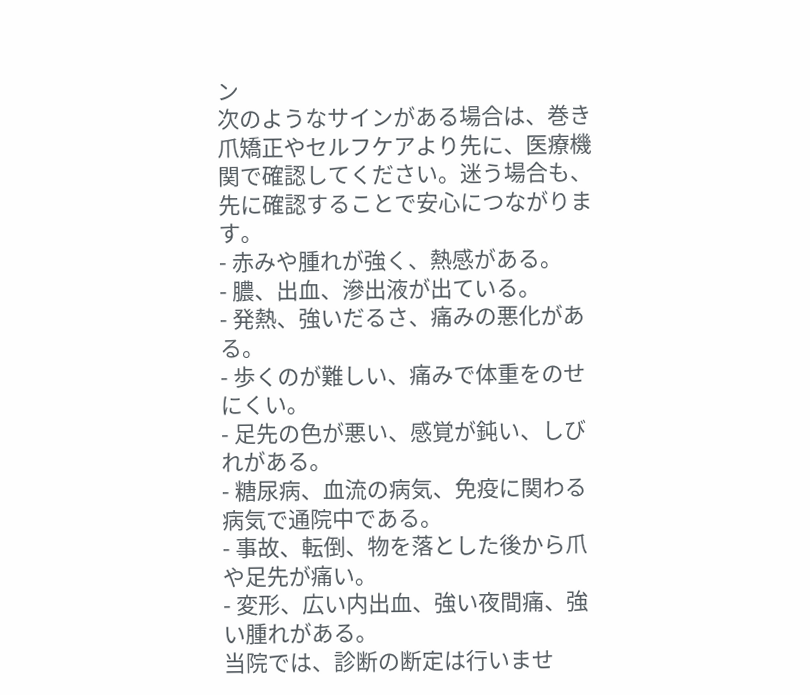ン
次のようなサインがある場合は、巻き爪矯正やセルフケアより先に、医療機関で確認してください。迷う場合も、先に確認することで安心につながります。
- 赤みや腫れが強く、熱感がある。
- 膿、出血、滲出液が出ている。
- 発熱、強いだるさ、痛みの悪化がある。
- 歩くのが難しい、痛みで体重をのせにくい。
- 足先の色が悪い、感覚が鈍い、しびれがある。
- 糖尿病、血流の病気、免疫に関わる病気で通院中である。
- 事故、転倒、物を落とした後から爪や足先が痛い。
- 変形、広い内出血、強い夜間痛、強い腫れがある。
当院では、診断の断定は行いませ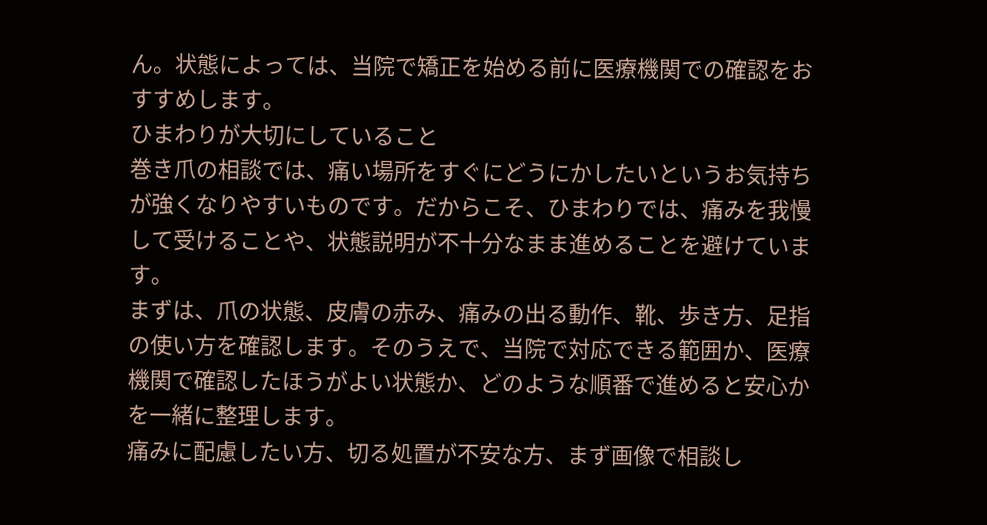ん。状態によっては、当院で矯正を始める前に医療機関での確認をおすすめします。
ひまわりが大切にしていること
巻き爪の相談では、痛い場所をすぐにどうにかしたいというお気持ちが強くなりやすいものです。だからこそ、ひまわりでは、痛みを我慢して受けることや、状態説明が不十分なまま進めることを避けています。
まずは、爪の状態、皮膚の赤み、痛みの出る動作、靴、歩き方、足指の使い方を確認します。そのうえで、当院で対応できる範囲か、医療機関で確認したほうがよい状態か、どのような順番で進めると安心かを一緒に整理します。
痛みに配慮したい方、切る処置が不安な方、まず画像で相談し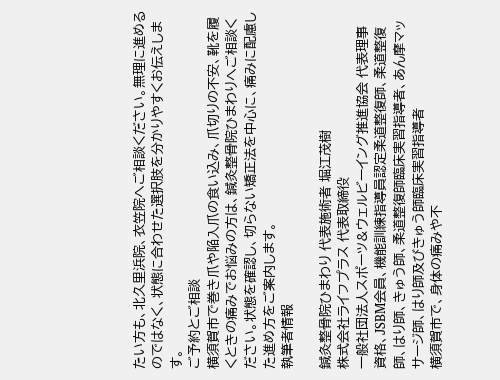たい方も、北久里浜院、衣笠院へご相談ください。無理に進めるのではなく、状態に合わせた選択肢を分かりやすくお伝えします。
ご予約とご相談
横須賀市で巻き爪や陥入爪の食い込み、爪切りの不安、靴を履くときの痛みでお悩みの方は、鍼灸整骨院ひまわりへご相談ください。状態を確認し、切らない矯正法を中心に、痛みに配慮した進め方をご案内します。
執筆者情報

鍼灸整骨院ひまわり 代表施術者 堀江茂樹
株式会社ライフプラス 代表取締役
一般社団法人スポーツ&ウェルビーイング推進協会 代表理事
資格、JSBM会員、機能訓練指導員認定柔道整復師、柔道整復師、はり師、きゅう師、柔道整復師臨床実習指導者、あん摩マッサージ師、はり師及びきゅう師臨床実習指導者
横須賀市で、身体の痛みや不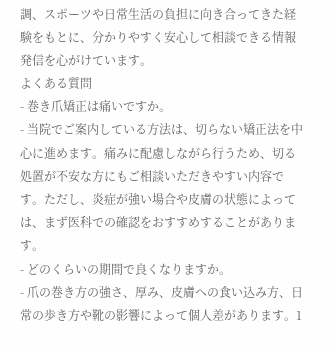調、スポーツや日常生活の負担に向き合ってきた経験をもとに、分かりやすく安心して相談できる情報発信を心がけています。
よくある質問
- 巻き爪矯正は痛いですか。
- 当院でご案内している方法は、切らない矯正法を中心に進めます。痛みに配慮しながら行うため、切る処置が不安な方にもご相談いただきやすい内容です。ただし、炎症が強い場合や皮膚の状態によっては、まず医科での確認をおすすめすることがあります。
- どのくらいの期間で良くなりますか。
- 爪の巻き方の強さ、厚み、皮膚への食い込み方、日常の歩き方や靴の影響によって個人差があります。1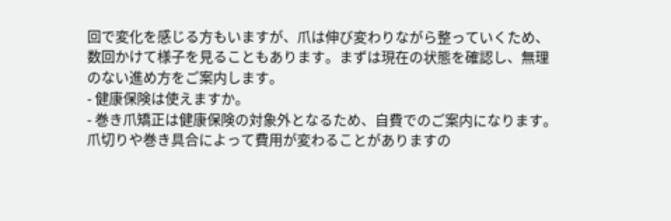回で変化を感じる方もいますが、爪は伸び変わりながら整っていくため、数回かけて様子を見ることもあります。まずは現在の状態を確認し、無理のない進め方をご案内します。
- 健康保険は使えますか。
- 巻き爪矯正は健康保険の対象外となるため、自費でのご案内になります。爪切りや巻き具合によって費用が変わることがありますの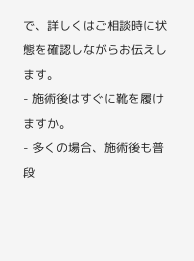で、詳しくはご相談時に状態を確認しながらお伝えします。
- 施術後はすぐに靴を履けますか。
- 多くの場合、施術後も普段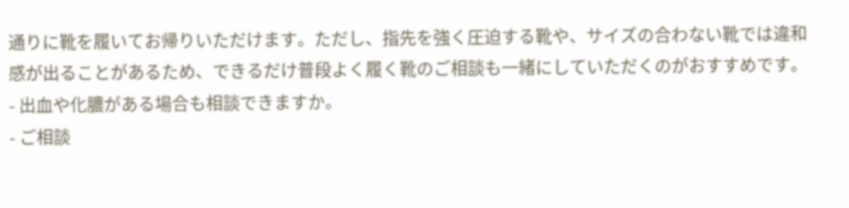通りに靴を履いてお帰りいただけます。ただし、指先を強く圧迫する靴や、サイズの合わない靴では違和感が出ることがあるため、できるだけ普段よく履く靴のご相談も一緒にしていただくのがおすすめです。
- 出血や化膿がある場合も相談できますか。
- ご相談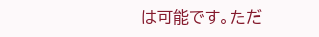は可能です。ただ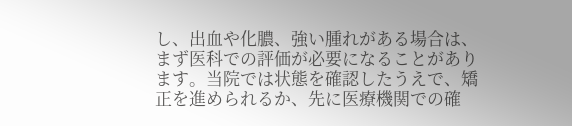し、出血や化膿、強い腫れがある場合は、まず医科での評価が必要になることがあります。当院では状態を確認したうえで、矯正を進められるか、先に医療機関での確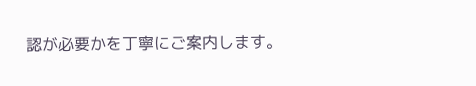認が必要かを丁寧にご案内します。